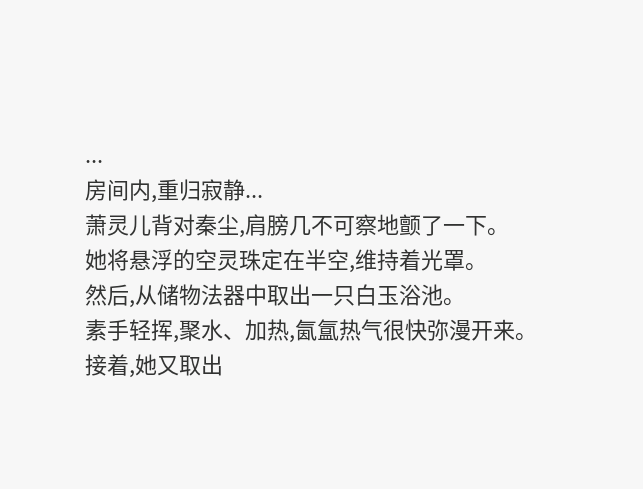...
房间内,重归寂静...
萧灵儿背对秦尘,肩膀几不可察地颤了一下。
她将悬浮的空灵珠定在半空,维持着光罩。
然后,从储物法器中取出一只白玉浴池。
素手轻挥,聚水、加热,氤氲热气很快弥漫开来。
接着,她又取出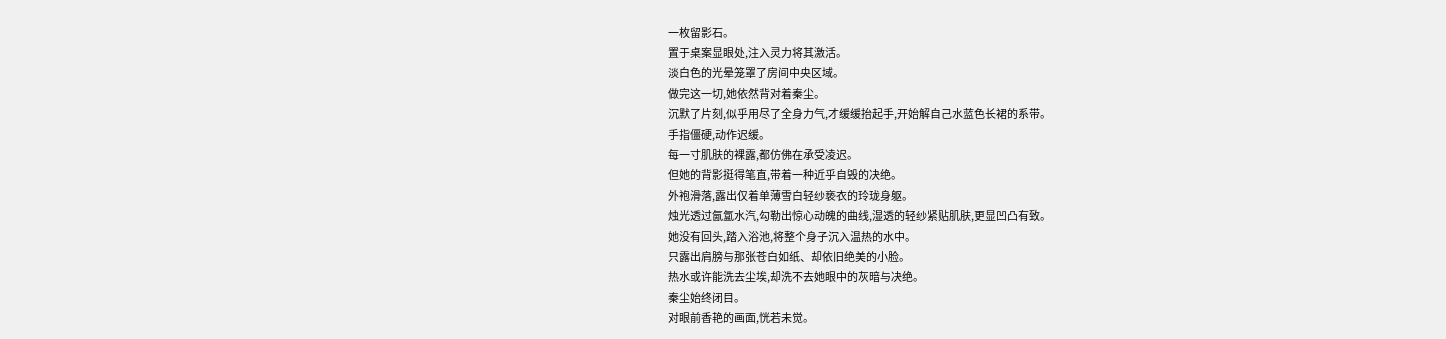一枚留影石。
置于桌案显眼处,注入灵力将其激活。
淡白色的光晕笼罩了房间中央区域。
做完这一切,她依然背对着秦尘。
沉默了片刻,似乎用尽了全身力气,才缓缓抬起手,开始解自己水蓝色长裙的系带。
手指僵硬,动作迟缓。
每一寸肌肤的裸露,都仿佛在承受凌迟。
但她的背影挺得笔直,带着一种近乎自毁的决绝。
外袍滑落,露出仅着单薄雪白轻纱亵衣的玲珑身躯。
烛光透过氤氲水汽,勾勒出惊心动魄的曲线,湿透的轻纱紧贴肌肤,更显凹凸有致。
她没有回头,踏入浴池,将整个身子沉入温热的水中。
只露出肩膀与那张苍白如纸、却依旧绝美的小脸。
热水或许能洗去尘埃,却洗不去她眼中的灰暗与决绝。
秦尘始终闭目。
对眼前香艳的画面,恍若未觉。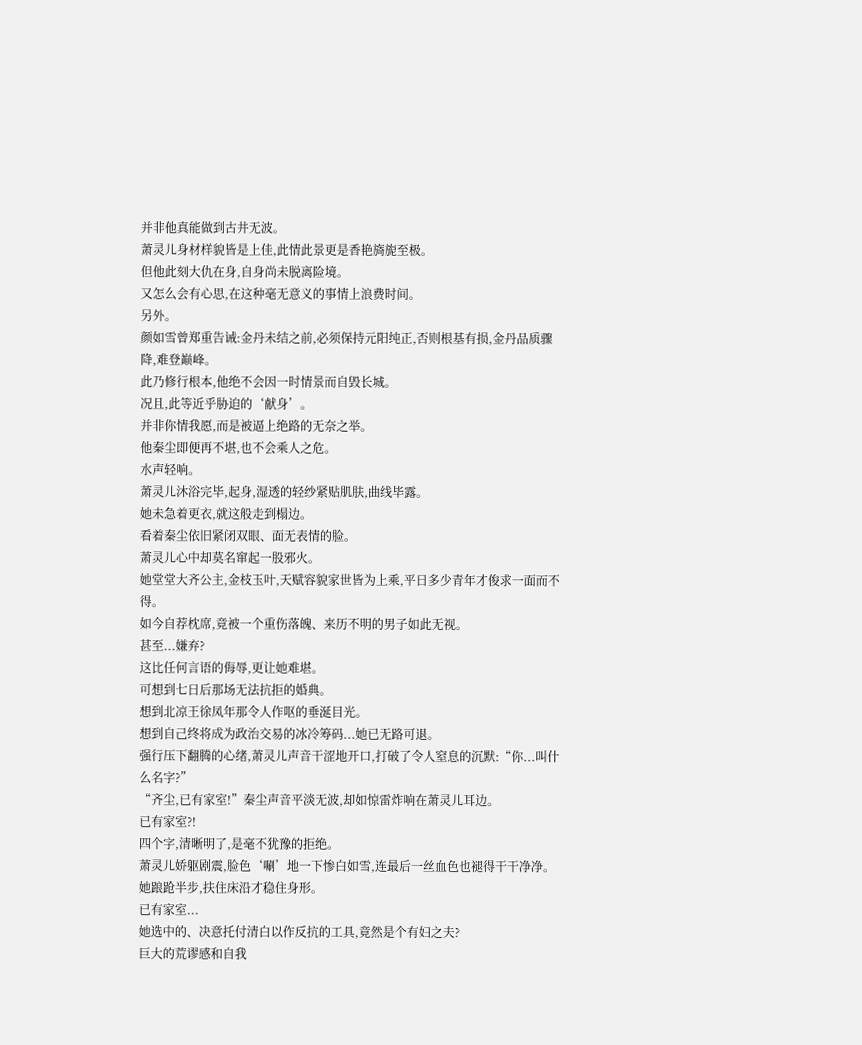并非他真能做到古井无波。
萧灵儿身材样貌皆是上佳,此情此景更是香艳旖旎至极。
但他此刻大仇在身,自身尚未脱离险境。
又怎么会有心思,在这种毫无意义的事情上浪费时间。
另外。
颜如雪曾郑重告诫:金丹未结之前,必须保持元阳纯正,否则根基有损,金丹品质骤降,难登巅峰。
此乃修行根本,他绝不会因一时情景而自毁长城。
况且,此等近乎胁迫的‘献身’。
并非你情我愿,而是被逼上绝路的无奈之举。
他秦尘即便再不堪,也不会乘人之危。
水声轻响。
萧灵儿沐浴完毕,起身,湿透的轻纱紧贴肌肤,曲线毕露。
她未急着更衣,就这般走到榻边。
看着秦尘依旧紧闭双眼、面无表情的脸。
萧灵儿心中却莫名窜起一股邪火。
她堂堂大齐公主,金枝玉叶,天赋容貌家世皆为上乘,平日多少青年才俊求一面而不得。
如今自荐枕席,竟被一个重伤落魄、来历不明的男子如此无视。
甚至...嫌弃?
这比任何言语的侮辱,更让她难堪。
可想到七日后那场无法抗拒的婚典。
想到北凉王徐凤年那令人作呕的垂涎目光。
想到自己终将成为政治交易的冰冷筹码...她已无路可退。
强行压下翻腾的心绪,萧灵儿声音干涩地开口,打破了令人窒息的沉默:“你...叫什么名字?”
“齐尘,已有家室!”秦尘声音平淡无波,却如惊雷炸响在萧灵儿耳边。
已有家室?!
四个字,清晰明了,是毫不犹豫的拒绝。
萧灵儿娇躯剧震,脸色‘唰’地一下惨白如雪,连最后一丝血色也褪得干干净净。
她踉跄半步,扶住床沿才稳住身形。
已有家室...
她选中的、决意托付清白以作反抗的工具,竟然是个有妇之夫?
巨大的荒谬感和自我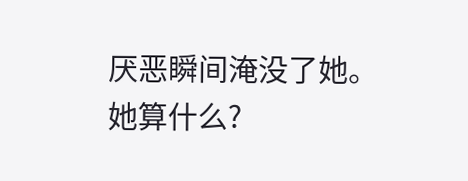厌恶瞬间淹没了她。
她算什么?